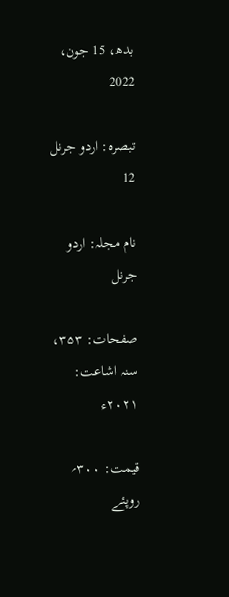بدھ، 15 جون، 2022

تبصرہ: اردو جرنل 12

نام مجلہ: اردو جرنل

صفحات: ۳۵۳، سنہ اشاعت: ۲۰۲۱ء

قیمت: ۳۰۰؍ روپئے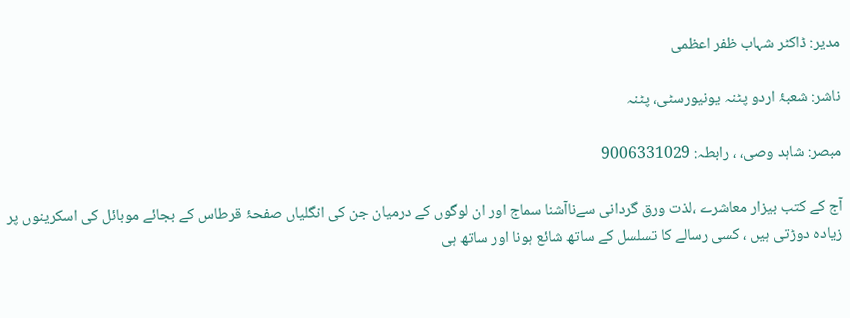مدیر: ڈاکٹر شہاب ظفر اعظمی

ناشر: شعبۂ اردو پٹنہ یونیورسٹی، پٹنہ

مبصر: شاہد وصی، ، رابطہ: 9006331029

آج کے کتب بیزار معاشرے ،لذت ورق گردانی سےناآشنا سماج اور ان لوگوں کے درمیان جن کی انگلیاں صفحۂ قرطاس کے بجائے موبائل کی اسکرینوں پر زیادہ دوڑتی ہیں ، کسی رسالے کا تسلسل کے ساتھ شائع ہونا اور ساتھ ہی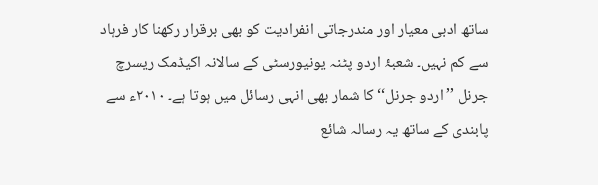ساتھ ادبی معیار اور مندرجاتی انفرادیت کو بھی برقرار رکھنا کار فرہاد سے کم نہیں۔ شعبۂ اردو پٹنہ یونیورسٹی کے سالانہ اکیڈمک ریسرچ جرنل ’’اردو جرنل‘‘ کا شمار بھی انہی رسائل میں ہوتا ہے۔ ۲۰۱۰ء سے پابندی کے ساتھ یہ رسالہ شائع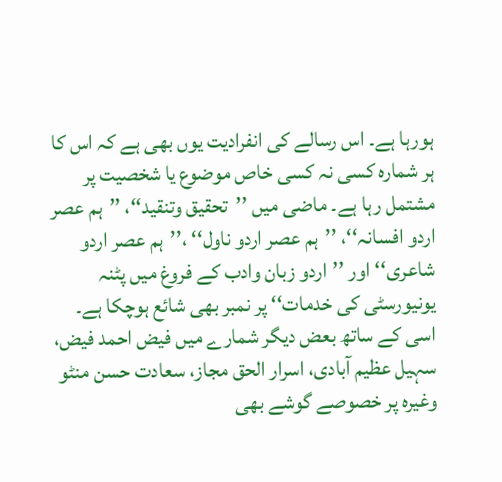ہورہا ہے۔ اس رسالے کی انفرادیت یوں بھی ہے کہ اس کا ہر شمارہ کسی نہ کسی خاص موضوع یا شخصیت پر مشتمل رہا ہے۔ ماضی میں ’’تحقیق وتنقید‘‘، ’’ہم عصر اردو افسانہ‘‘، ’’ہم عصر اردو ناول‘‘ ،’’ہم عصر اردو شاعری‘‘ اور ’’اردو زبان وادب کے فروغ میں پٹنہ یونیورسٹی کی خدمات‘‘ پر نمبر بھی شائع ہوچکا ہے۔ اسی کے ساتھ بعض دیگر شمارے میں فیض احمد فیض، سہیل عظیم آبادی، اسرار الحق مجاز، سعادت حسن منٹو وغیرہ پر خصوصے گوشے بھی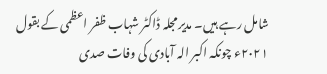شامل رہے ہیں۔ مدیر مجلہ ڈاکٹر شہاب ظفر اعظمی کے بقول ۲۰۲۱ء چونکہ اکبر الہ آبادی کی وفات صدی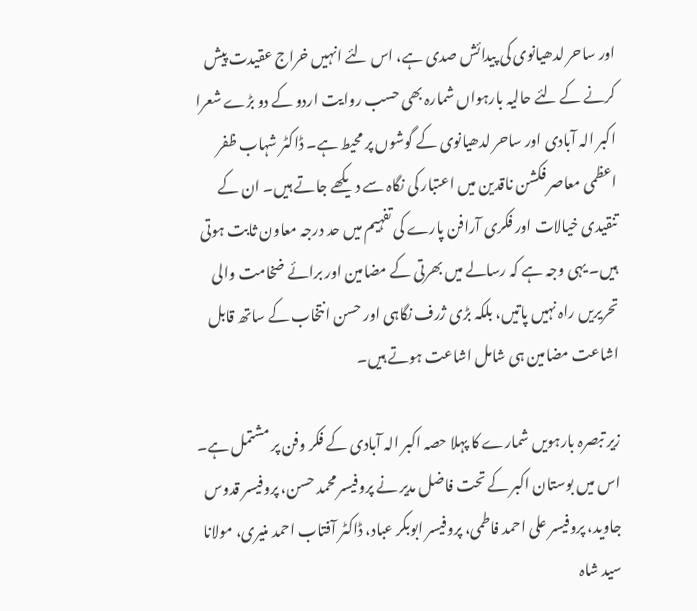اور ساحر لدھیانوی کی پیدائش صدی ہے، اس لئے انہیں خراج عقیدت پیش کرنے کے لئے حالیہ بارہواں شمارہ بھی حسب روایت اردو کے دو بڑے شعرا اکبر الہ آبادی اور ساحر لدھیانوی کے گوشوں پر محیط ہے۔ ڈاکٹر شہاب ظفر اعظمی معاصر فکشن ناقدین میں اعتبار کی نگاہ سے دیکھے جاتے ہیں۔ ان کے تنقیدی خیالات اور فکری آرافن پارے کی تفہیم میں حد درجہ معاون ثابت ہوتی ہیں۔ یہی وجہ ہے کہ رسالے میں بھرتی کے مضامین اور برائے ضخامت والی تحریریں راہ نہیں پاتیں، بلکہ بڑی ژرف نگاہی اور حسن انتخاب کے ساتھ قابل اشاعت مضامین ہی شامل اشاعت ہوتے ہیں۔

زیر تبصرہ بارہویں شمارے کا پہلا حصہ اکبر الہ آبادی کے فکر وفن پر مشتمل ہے۔ اس میں بوستان اکبر کے تحت فاضل مدیر نے پروفیسر محمد حسن، پروفیسر قدوس جاوید، پروفیسر علی احمد فاطمی، پروفیسر ابوبکر عباد، ڈاکٹر آفتاب احمد منیری، مولانا سید شاہ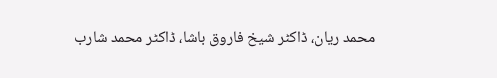محمد ریان، ڈاکٹر شیخ فاروق باشا، ڈاکٹر محمد شارب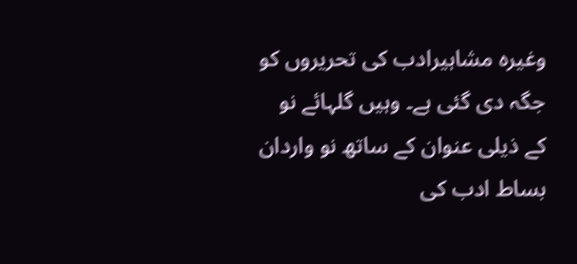وغیرہ مشاہیرادب کی تحریروں کو جگہ دی گئی ہے۔ وہیں گلہائے نو کے ذیلی عنوان کے ساتھ نو واردان بساط ادب کی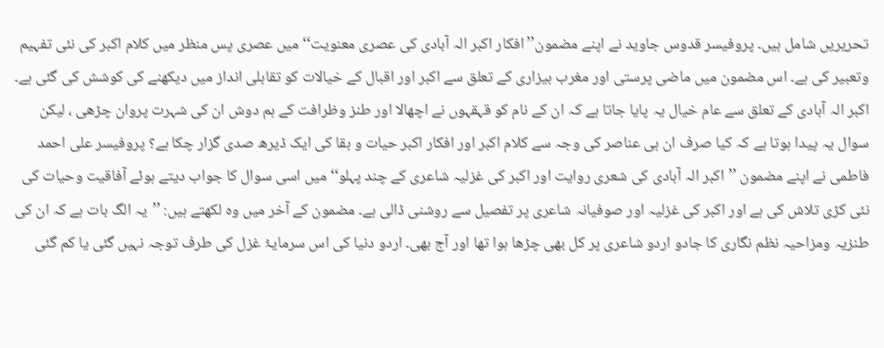تحریریں شامل ہیں۔ پروفیسر قدوس جاوید نے اپنے مضمون’’افکار اکبر الہ آبادی کی عصری معنویت‘‘ میں عصری پس منظر میں کلام اکبر کی نئی تفہیم وتعبیر کی ہے۔ اس مضمون میں ماضی پرستی اور مغرب بیزاری کے تعلق سے اکبر اور اقبال کے خیالات کو تقابلی انداز میں دیکھنے کی کوشش کی گئی ہے۔ اکبر الہ آبادی کے تعلق سے عام خیال یہ پایا جاتا ہے کہ ان کے نام کو قہقہوں نے اچھالا اور طنز وظرافت کے ہم دوش ان کی شہرت پروان چڑھی ، لیکن سوال یہ پیدا ہوتا ہے کہ کیا صرف ان ہی عناصر کی وجہ سے کلام اکبر اور افکار اکبر حیات و بقا کی ایک ڈیرھ صدی گزار چکا ہے؟ پروفیسر علی احمد فاطمی نے اپنے مضمون ’’اکبر الہ آبادی کی شعری روایت اور اکبر کی غزلیہ شاعری کے چند پہلو‘‘ میں اسی سوال کا جواب دیتے ہوئے آفاقیت وحیات کی نئی کڑی تلاش کی ہے اور اکبر کی غزلیہ اور صوفیانہ شاعری پر تفصیل سے روشنی ڈالی ہے۔ مضمون کے آخر میں وہ لکھتے ہیں: ’’یہ الگ بات ہے کہ ان کی طنزیہ ومزاحیہ نظم نگاری کا جادو اردو شاعری پر کل بھی چڑھا ہوا تھا اور آج بھی۔ اردو دنیا کی اس سرمایۂ غزل کی طرف توجہ نہیں گئی یا کم گئی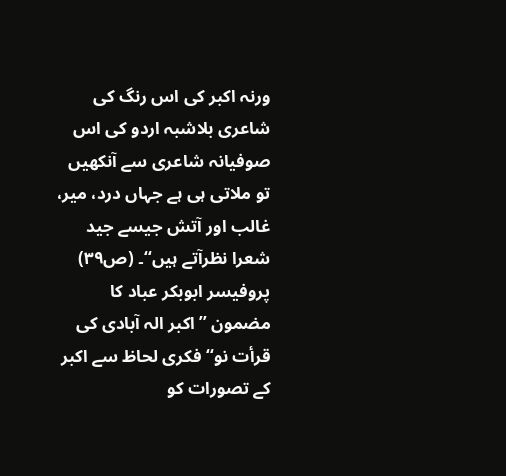ورنہ اکبر کی اس رنگ کی شاعری بلاشبہ اردو کی اس صوفیانہ شاعری سے آنکھیں تو ملاتی ہی ہے جہاں درد، میر، غالب اور آتش جیسے جید شعرا نظرآتے ہیں‘‘۔ (ص۳۹) پروفیسر ابوبکر عباد کا مضمون ’’اکبر الہ آبادی کی قرأت نو‘‘ فکری لحاظ سے اکبر کے تصورات کو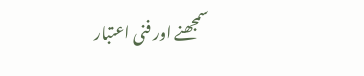سمجھنے اور فنی اعتبار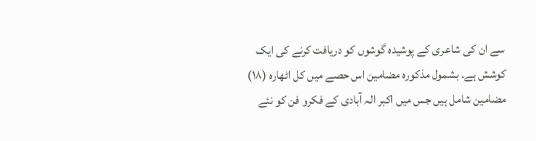سے ان کی شاعری کے پوشیدہ گوشوں کو دریافت کرنے کی ایک کوشش ہے۔ بشمول مذکورہ مضامین اس حصے میں کل اٹھارہ (۱۸) مضامین شامل ہیں جس میں اکبر الہ آبادی کے فکرو فن کو نئے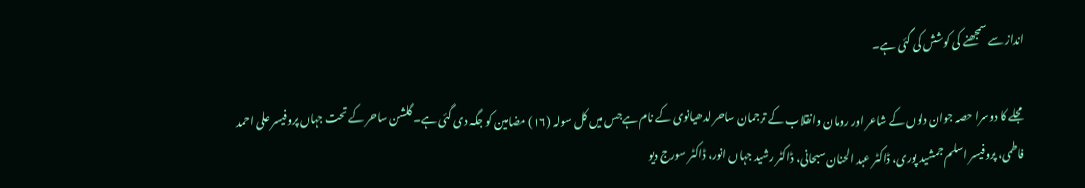انداز سے سمجھنے کی کوشش کی گئی ہے۔

مجلے کا دوسرا حصہ جوان دلوں کے شاعر اور رومان وانقلاب کے ترجمان ساحر لدھیانوی کے نام ہےجس میں کل سولہ (۱۶) مضامین کو جگہ دی گئی ہے۔ گلشن ساحر کے تحت جہاں پروفیسر علی احمد فاطمی، پروفیسر اسلم جمشید پوری، ڈاکٹر عبد الحنان سبحانی، ڈاکٹر رشید جہاں انور، ڈاکٹر سورج دیو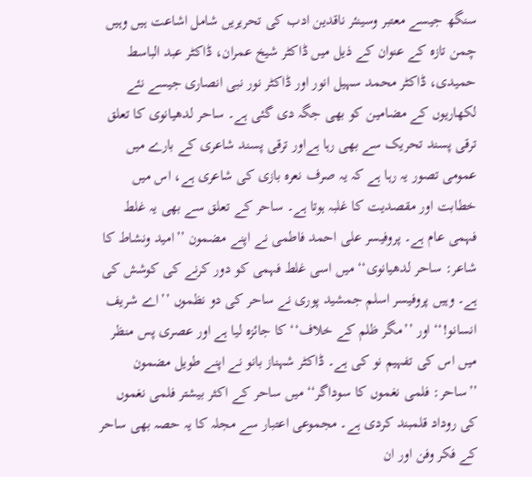سنگھ جیسے معتبر وسینئر ناقدین ادب کی تحریریں شامل اشاعت ہیں وہیں چمن تازہ کے عنوان کے ذیل میں ڈاکٹر شیخ عمران، ڈاکٹر عبد الباسط حمیدی، ڈاکٹر محمد سہیل انور اور ڈاکٹر نور نبی انصاری جیسے نئے لکھاریوں کے مضامین کو بھی جگہ دی گئی ہے۔ ساحر لدھیانوی کا تعلق ترقی پسند تحریک سے بھی رہا ہےاور ترقی پسند شاعری کے بارے میں عمومی تصور یہ رہا ہے کہ یہ صرف نعرہ بازی کی شاعری ہے، اس میں خطابت اور مقصدیت کا غلبہ ہوتا ہے۔ ساحر کے تعلق سے بھی یہ غلط فہمی عام ہے۔ پروفیسر علی احمد فاطمی نے اپنے مضمون ’’امید ونشاط کا شاعر: ساحر لدھیانوی‘‘ میں اسی غلط فہمی کو دور کرنے کی کوشش کی ہے۔ وہیں پروفیسر اسلم جمشید پوری نے ساحر کی دو نظموں ’’اے شریف انسانو!‘‘ اور ’’مگر ظلم کے خلاف‘‘ کا جائزہ لیا ہے اور عصری پس منظر میں اس کی تفہیم نو کی ہے۔ ڈاکٹر شہناز بانو نے اپنے طویل مضمون ’’ساحر: فلمی نغموں کا سوداگر‘‘ میں ساحر کے اکثر بیشتر فلمی نغموں کی روداد قلمبند کردی ہے۔ مجموعی اعتبار سے مجلہ کا یہ حصہ بھی ساحر کے فکر وفن اور ان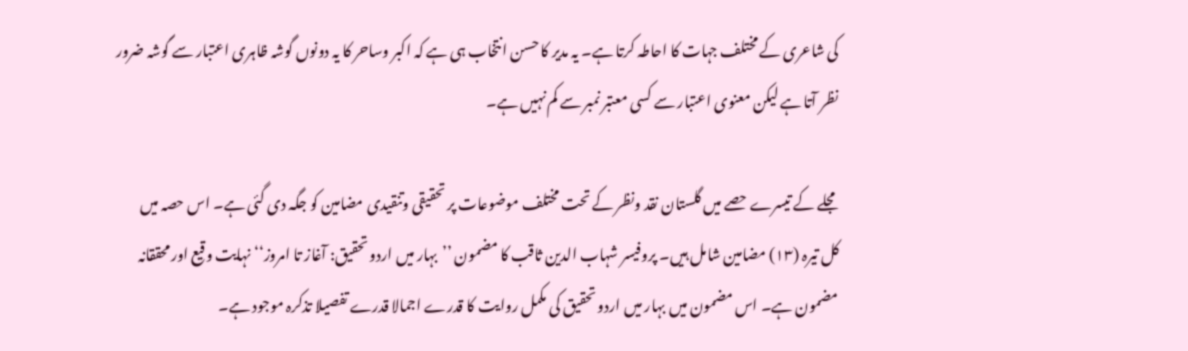کی شاعری کے مختلف جہات کا احاطہ کرتا ہے۔ یہ مدیر کا حسن انتخاب ہی ہے کہ اکبر وساحر کا یہ دونوں گوشہ ظاہری اعتبار سے گوشہ ضرور نظر آتا ہے لیکن معنوی اعتبار سے کسی معتبر نمبر سے کم نہیں ہے۔

مجلے کے تیسرے حصے میں گلستان نقد ونظر کے تحت مختلف موضوعات پر تحقیقی وتنقیدی مضامین کو جگہ دی گئی ہے۔ اس حصہ میں کل تیرہ (۱۳) مضامین شامل ہیں۔ پروفیسر شہاب الدین ثاقب کا مضمون ’’بہار میں اردو تحقیق: آغاز تا امروز‘‘ نہایت وقیع اور محققانہ مضمون ہے۔ اس مضمون میں بہار میں اردو تحقیق کی مکمل روایت کا قدرے اجمالا قدرے تفصیلا تذکرہ موجود ہے۔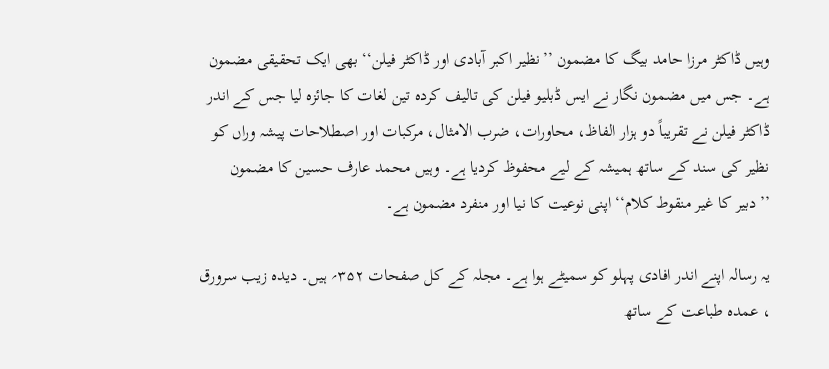وہیں ڈاکٹر مرزا حامد بیگ کا مضمون ’’نظیر اکبر آبادی اور ڈاکٹر فیلن‘‘ بھی ایک تحقیقی مضمون ہے۔ جس میں مضمون نگار نے ایس ڈبلیو فیلن کی تالیف کردہ تین لغات کا جائزہ لیا جس کے اندر ڈاکٹر فیلن نے تقریباً دو ہزار الفاظ، محاورات، ضرب الامثال، مرکبات اور اصطلاحات پیشہ وراں کو نظیر کی سند کے ساتھ ہمیشہ کے لیے محفوظ کردیا ہے۔ وہیں محمد عارف حسین کا مضمون ’’دبیر کا غیر منقوط کلام‘‘ اپنی نوعیت کا نیا اور منفرد مضمون ہے۔

یہ رسالہ اپنے اندر افادی پہلو کو سمیٹے ہوا ہے۔ مجلہ کے کل صفحات ۳۵۲؍ ہیں۔ دیدہ زیب سرورق ، عمدہ طباعت کے ساتھ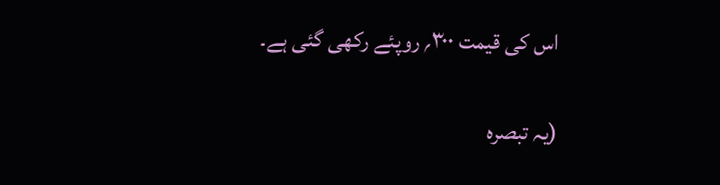اس کی قیمت ۳۰۰؍ روپئے رکھی گئی ہے۔

(یہ تبصرہ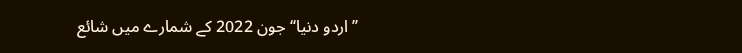’’اردو دنیا‘‘ جون 2022 کے شمارے میں شائع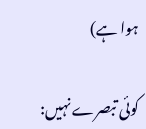ہوا ہے)

کوئی تبصرے نہیں: